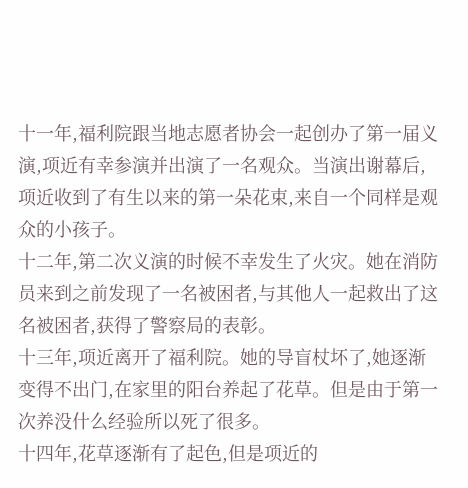十一年,福利院跟当地志愿者协会一起创办了第一届义演,项近有幸参演并出演了一名观众。当演出谢幕后,项近收到了有生以来的第一朵花束,来自一个同样是观众的小孩子。
十二年,第二次义演的时候不幸发生了火灾。她在消防员来到之前发现了一名被困者,与其他人一起救出了这名被困者,获得了警察局的表彰。
十三年,项近离开了福利院。她的导盲杖坏了,她逐渐变得不出门,在家里的阳台养起了花草。但是由于第一次养没什么经验所以死了很多。
十四年,花草逐渐有了起色,但是项近的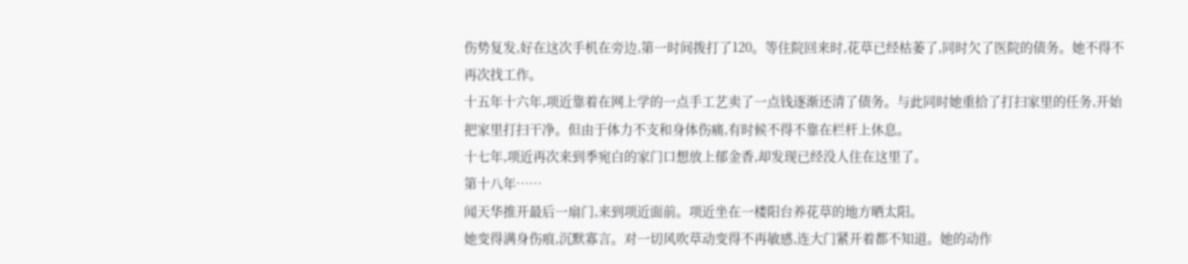伤势复发,好在这次手机在旁边,第一时间拨打了120。等住院回来时,花草已经枯萎了,同时欠了医院的债务。她不得不再次找工作。
十五年十六年,项近靠着在网上学的一点手工艺卖了一点钱逐渐还清了债务。与此同时她重拾了打扫家里的任务,开始把家里打扫干净。但由于体力不支和身体伤痛,有时候不得不靠在栏杆上休息。
十七年,项近再次来到季宛白的家门口想放上郁金香,却发现已经没人住在这里了。
第十八年……
闻天华推开最后一扇门,来到项近面前。项近坐在一楼阳台养花草的地方晒太阳。
她变得满身伤痕,沉默寡言。对一切风吹草动变得不再敏感,连大门紧开着都不知道。她的动作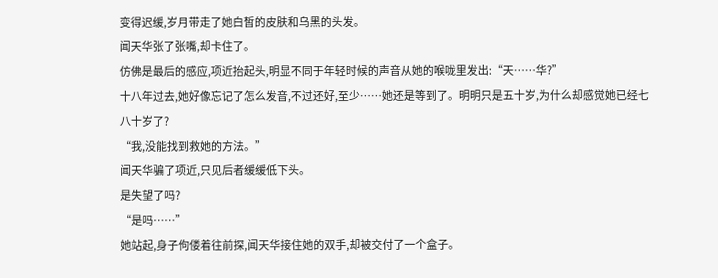变得迟缓,岁月带走了她白皙的皮肤和乌黑的头发。
闻天华张了张嘴,却卡住了。
仿佛是最后的感应,项近抬起头,明显不同于年轻时候的声音从她的喉咙里发出:“天……华?”
十八年过去,她好像忘记了怎么发音,不过还好,至少……她还是等到了。明明只是五十岁,为什么却感觉她已经七八十岁了?
“我,没能找到救她的方法。”
闻天华骗了项近,只见后者缓缓低下头。
是失望了吗?
“是吗……”
她站起,身子佝偻着往前探,闻天华接住她的双手,却被交付了一个盒子。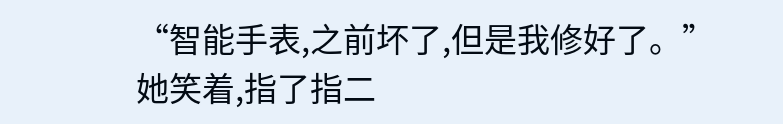“智能手表,之前坏了,但是我修好了。”
她笑着,指了指二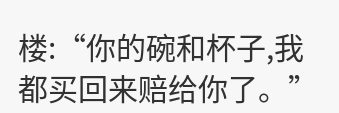楼:“你的碗和杯子,我都买回来赔给你了。”